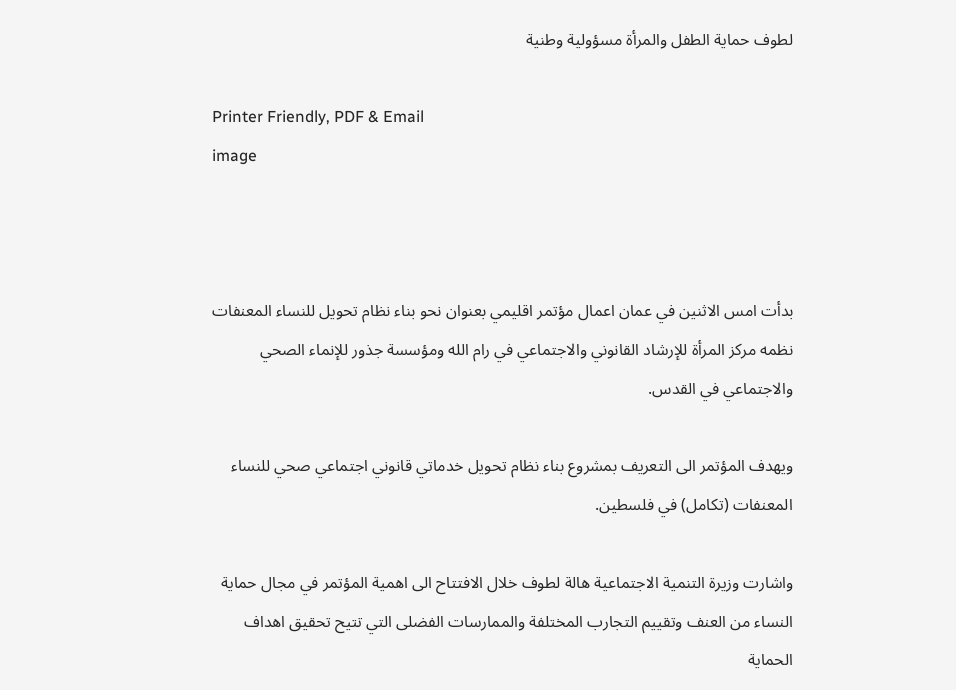لطوف حماية الطفل والمرأة مسؤولية وطنية

Printer Friendly, PDF & Email
image



بدأت امس الاثنين في عمان اعمال مؤتمر اقليمي بعنوان نحو بناء نظام تحويل للنساء المعنفات نظمه مركز المرأة للإرشاد القانوني والاجتماعي في رام الله ومؤسسة جذور للإنماء الصحي والاجتماعي في القدس.

ويهدف المؤتمر الى التعريف بمشروع بناء نظام تحويل خدماتي قانوني اجتماعي صحي للنساء المعنفات (تكامل) في فلسطين.

واشارت وزيرة التنمية الاجتماعية هالة لطوف خلال الافتتاح الى اهمية المؤتمر في مجال حماية النساء من العنف وتقييم التجارب المختلفة والممارسات الفضلى التي تتيح تحقيق اهداف الحماية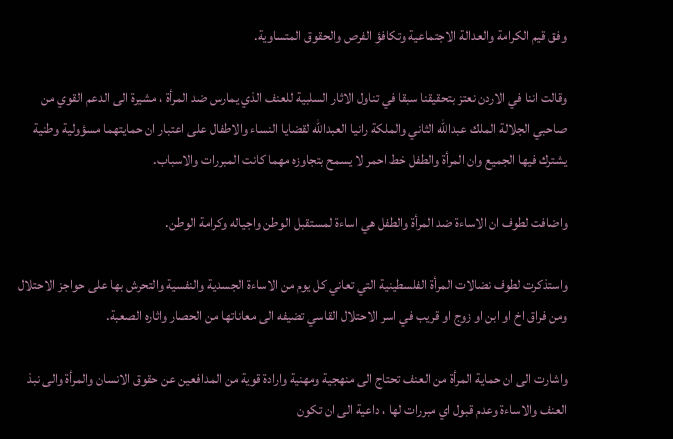وفق قيم الكرامة والعدالة الاجتماعية وتكافؤ الفرص والحقوق المتساوية.

وقالت اننا في الاردن نعتز بتحقيقنا سبقا في تناول الاثار السلبية للعنف الذي يمارس ضد المرأة ، مشيرة الى الدعم القوي من صاحبي الجلالة الملك عبدالله الثاني والملكة رانيا العبدالله لقضايا النساء والاطفال على اعتبار ان حمايتهما مسؤولية وطنية يشترك فيها الجميع وان المرأة والطفل خط احمر لا يسمح بتجاوزه مهما كانت المبررات والاسباب.

واضافت لطوف ان الاساءة ضد المرأة والطفل هي اساءة لمستقبل الوطن واجياله وكرامة الوطن.

واستذكرت لطوف نضالات المرأة الفلسطينية التي تعاني كل يوم من الاساءة الجسدية والنفسية والتحرش بها على حواجز الاحتلال ومن فراق اخ او ابن او زوج او قريب في اسر الاحتلال القاسي تضيفه الى معاناتها من الحصار واثاره الصعبة.

واشارت الى ان حماية المرأة من العنف تحتاج الى منهجية ومهنية وارادة قوية من المدافعين عن حقوق الانسان والمرأة والى نبذ العنف والاساءة وعدم قبول اي مبررات لها ، داعية الى ان تكون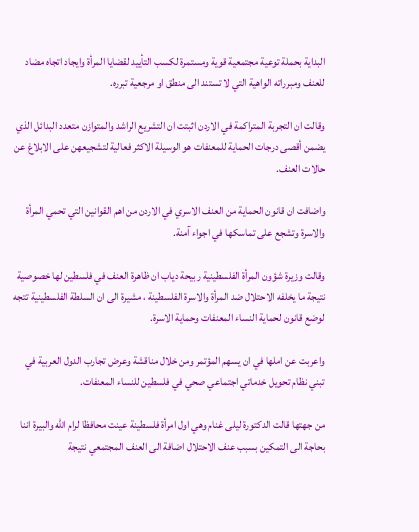البداية بحملة توعية مجتمعية قوية ومستمرة لكسب التأييد لقضايا المرأة وايجاد اتجاه مضاد للعنف ومبرراته الواهية التي لا تستند الى منطق او مرجعية تبرره.

وقالت ان التجربة المتراكمة في الاردن اثبتت ان التشريع الراشد والمتوازن متعدد البدائل الذي يضمن أقصى درجات الحماية للمعنفات هو الوسيلة الاكثر فعالية لتشجيعهن على الابلاغ عن حالات العنف.

واضافت ان قانون الحماية من العنف الاسري في الاردن من اهم القوانين التي تحمي المرأة والاسرة وتشجع على تماسكها في اجواء آمنة.

وقالت وزيرة شؤون المرأة الفلسطينية ربيحة دياب ان ظاهرة العنف في فلسطين لها خصوصية نتيجة ما يخلفه الاحتلال ضد المرأة والاسرة الفلسطينة ، مشيرة الى ان السلطة الفلسطينية تتجه لوضع قانون لحماية النساء المعنفات وحماية الاسرة.

واعربت عن املها في ان يسهم المؤتمر ومن خلال مناقشة وعرض تجارب الدول العربية في تبني نظام تحويل خدماتي اجتماعي صحي في فلسطين للنساء المعنفات.

من جهتها قالت الدكتورة ليلى غنام وهي اول امرأة فلسطينة عينت محافظا لرام الله والبيرة اننا بحاجة الى التمكين بسبب عنف الاحتلال اضافة الى العنف المجتمعي نتيجة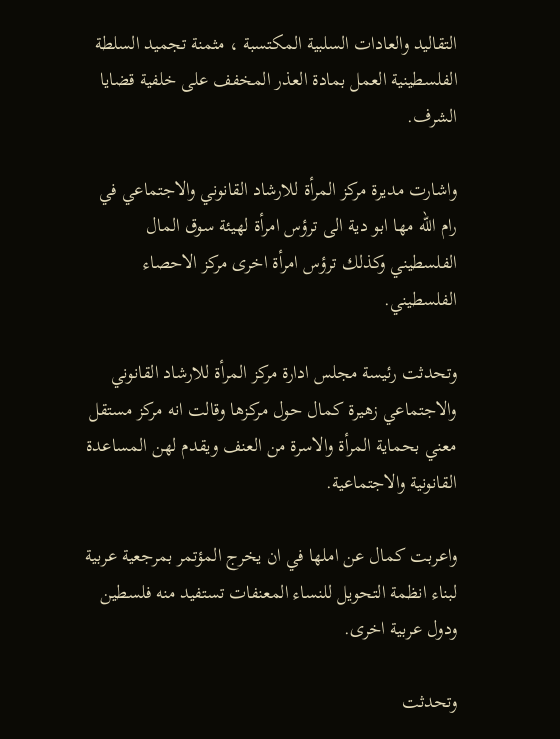التقاليد والعادات السلبية المكتسبة ، مثمنة تجميد السلطة الفلسطينية العمل بمادة العذر المخفف على خلفية قضايا الشرف.

واشارت مديرة مركز المرأة للارشاد القانوني والاجتماعي في رام الله مها ابو دية الى ترؤس امرأة لهيئة سوق المال الفلسطيني وكذلك ترؤس امرأة اخرى مركز الاحصاء الفلسطيني.

وتحدثت رئيسة مجلس ادارة مركز المرأة للارشاد القانوني والاجتماعي زهيرة كمال حول مركزها وقالت انه مركز مستقل معني بحماية المرأة والاسرة من العنف ويقدم لهن المساعدة القانونية والاجتماعية.

واعربت كمال عن املها في ان يخرج المؤتمر بمرجعية عربية لبناء انظمة التحويل للنساء المعنفات تستفيد منه فلسطين ودول عربية اخرى.

وتحدثت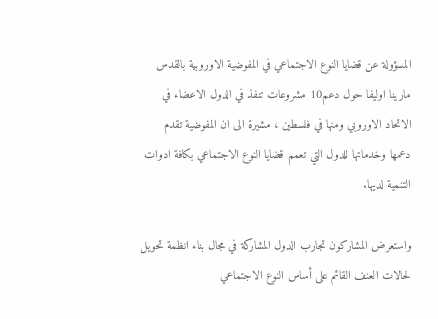المسؤولة عن قضايا النوع الاجتماعي في المفوضية الاوروبية بالقدس مارينا اوليفا حول دعم10 مشروعات تنفذ في الدول الاعضاء في الاتحاد الاوروبي ومنها في فلسطين ، مشيرة الى ان المفوضية تقدم دعمها وخدماتها للدول التي تعمم قضايا النوع الاجتماعي بكافة ادوات التنمية لديها.

واستعرض المشاركون تجارب الدول المشاركة في مجال بناء انظمة تحويل لحالات العنف القائم على أساس النوع الاجتماعي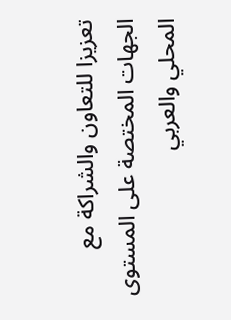تعزيزا للتعاون والشراكة مع الجهات المختصة على المستوى المحلي والعربي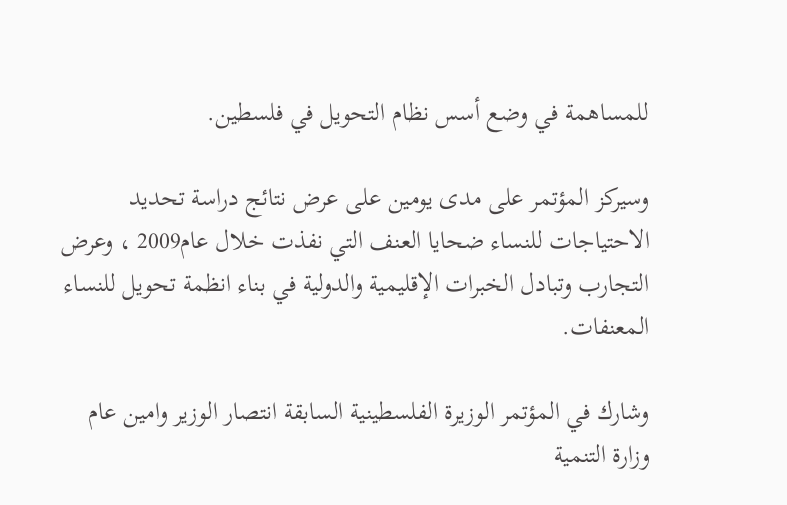للمساهمة في وضع أسس نظام التحويل في فلسطين.

وسيركز المؤتمر على مدى يومين على عرض نتائج دراسة تحديد الاحتياجات للنساء ضحايا العنف التي نفذت خلال عام2009 ، وعرض التجارب وتبادل الخبرات الإقليمية والدولية في بناء انظمة تحويل للنساء المعنفات.

وشارك في المؤتمر الوزيرة الفلسطينية السابقة انتصار الوزير وامين عام وزارة التنمية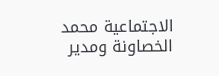الاجتماعية محمد الخصاونة ومدير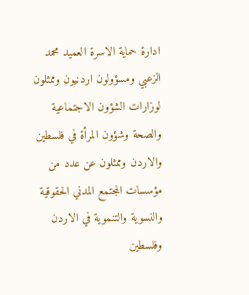ادارة حماية الاسرة العميد محمد الزعبي ومسؤولون اردنيون وممثلون لوزارات الشؤون الاجتماعية والصحة وشؤون المرأة في فلسطين والاردن وممثلون عن عدد من مؤسسات المجتمع المدني الحقوقية والنسوية والتنموية في الاردن وفلسطين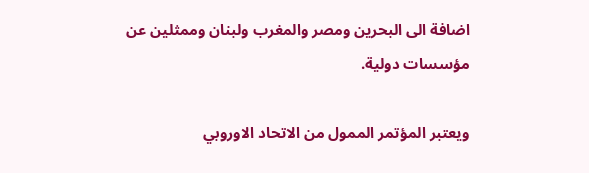اضافة الى البحرين ومصر والمغرب ولبنان وممثلين عن مؤسسات دولية.

ويعتبر المؤتمر الممول من الاتحاد الاوروبي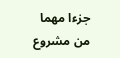جزءا مهما من مشروع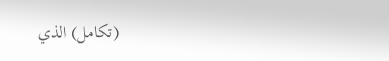(تكامل) الذي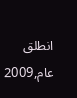انطلق عام,2009